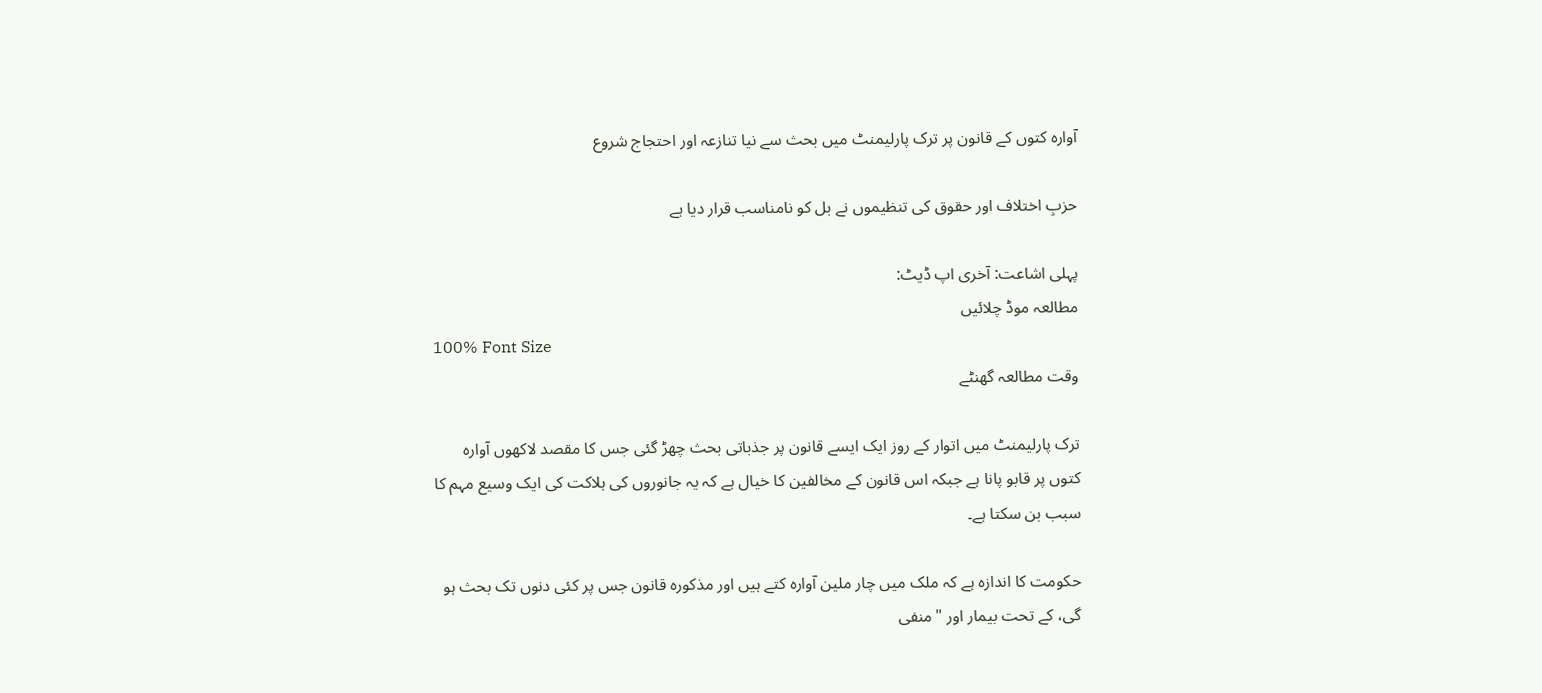آوارہ کتوں کے قانون پر ترک پارلیمنٹ میں بحث سے نیا تنازعہ اور احتجاج شروع

حزبِ اختلاف اور حقوق کی تنظیموں نے بل کو نامناسب قرار دیا ہے

پہلی اشاعت: آخری اپ ڈیٹ:
مطالعہ موڈ چلائیں
100% Font Size
وقت مطالعہ گھنٹے

ترک پارلیمنٹ میں اتوار کے روز ایک ایسے قانون پر جذباتی بحث چھڑ گئی جس کا مقصد لاکھوں آوارہ کتوں پر قابو پانا ہے جبکہ اس قانون کے مخالفین کا خیال ہے کہ یہ جانوروں کی ہلاکت کی ایک وسیع مہم کا سبب بن سکتا ہے۔

حکومت کا اندازہ ہے کہ ملک میں چار ملین آوارہ کتے ہیں اور مذکورہ قانون جس پر کئی دنوں تک بحث ہو گی، کے تحت بیمار اور "منفی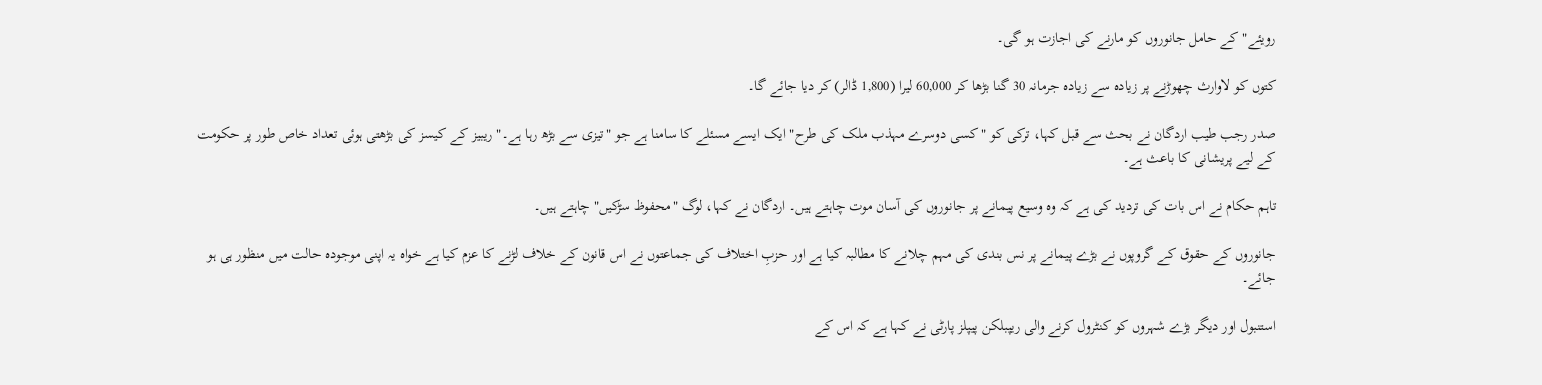رویئے" کے حامل جانوروں کو مارنے کی اجازت ہو گی۔

کتوں کو لاوارث چھوڑنے پر زیادہ سے زیادہ جرمانہ 30 گنا بڑھا کر 60,000 لیرا (1,800 ڈالر) کر دیا جائے گا۔

صدر رجب طیب اردگان نے بحث سے قبل کہا، ترکی کو "کسی دوسرے مہذب ملک کی طرح" ایک ایسے مسئلے کا سامنا ہے جو "تیزی سے بڑھ رہا ہے۔" ریبیز کے کیسز کی بڑھتی ہوئی تعداد خاص طور پر حکومت کے لیے پریشانی کا باعث ہے۔

تاہم حکام نے اس بات کی تردید کی ہے کہ وہ وسیع پیمانے پر جانوروں کی آسان موت چاہتے ہیں۔ اردگان نے کہا، لوگ "محفوظ سڑکیں" چاہتے ہیں۔

جانوروں کے حقوق کے گروپوں نے بڑے پیمانے پر نس بندی کی مہم چلانے کا مطالبہ کیا ہے اور حزبِ اختلاف کی جماعتوں نے اس قانون کے خلاف لڑنے کا عزم کیا ہے خواہ یہ اپنی موجودہ حالت میں منظور ہی ہو جائے۔

استنبول اور دیگر بڑے شہروں کو کنٹرول کرنے والی ریپبلکن پیپلز پارٹی نے کہا ہے کہ اس کے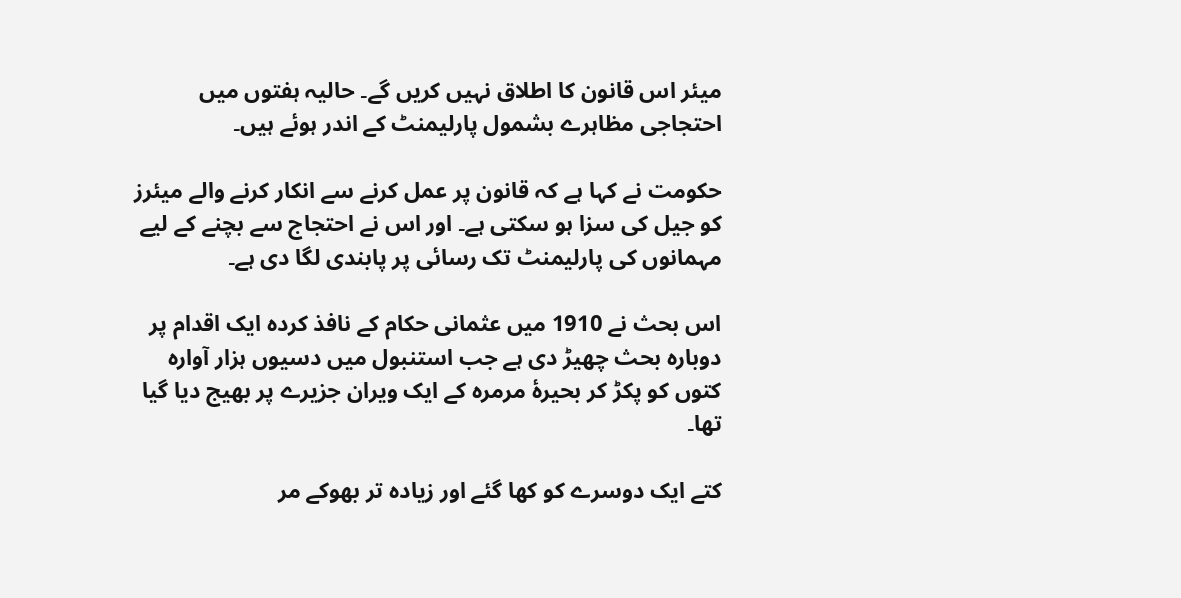میئر اس قانون کا اطلاق نہیں کریں گے۔ حالیہ ہفتوں میں احتجاجی مظاہرے بشمول پارلیمنٹ کے اندر ہوئے ہیں۔

حکومت نے کہا ہے کہ قانون پر عمل کرنے سے انکار کرنے والے میئرز کو جیل کی سزا ہو سکتی ہے۔ اور اس نے احتجاج سے بچنے کے لیے مہمانوں کی پارلیمنٹ تک رسائی پر پابندی لگا دی ہے۔

اس بحث نے 1910 میں عثمانی حکام کے نافذ کردہ ایک اقدام پر دوبارہ بحث چھیڑ دی ہے جب استنبول میں دسیوں ہزار آوارہ کتوں کو پکڑ کر بحیرۂ مرمرہ کے ایک ویران جزیرے پر بھیج دیا گیا تھا۔

کتے ایک دوسرے کو کھا گئے اور زیادہ تر بھوکے مر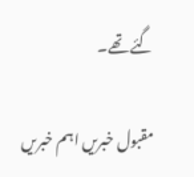گئے تھے۔

مقبول خبریں اہم خبریں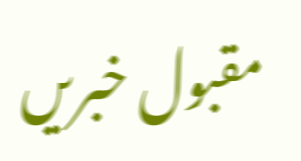مقبول خبریں